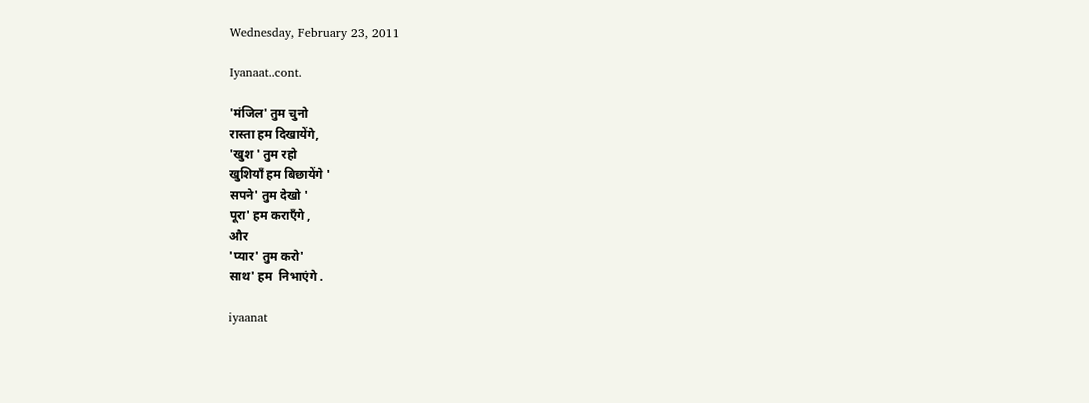Wednesday, February 23, 2011

Iyanaat..cont.

'मंजिल' तुम चुनो
रास्ता हम दिखायेंगे,
'खुश ' तुम रहो
खुशियाँ हम बिछायेंगे '
सपने' तुम देखो '
पूरा' हम कराएँगे ,
और
'प्यार' तुम करो'
साथ' हम  निभाएंगे .

iyaanat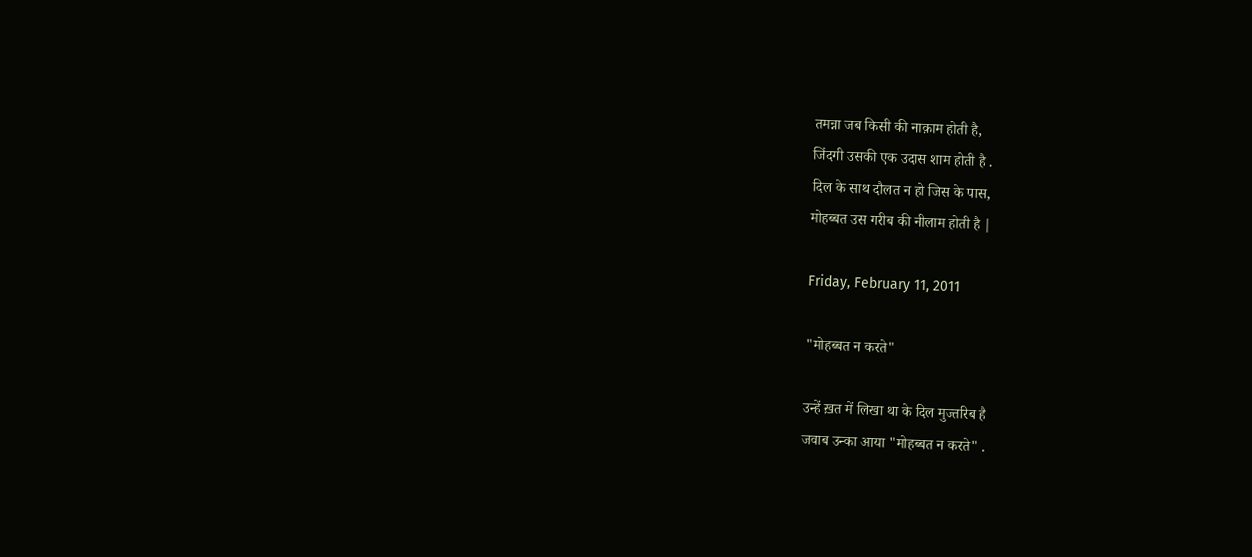तमन्ना जब किसी की नाक़ाम होती है,
जिंदगी उसकी एक उदास शाम होती है .
दिल के साथ दौलत न हो जिस के पास,
मोहब्बत उस गरीब की नीलाम होती है |

Friday, February 11, 2011

"मोहब्बत न करते"

उन्हें ख़त में लिखा था के दिल मुज्तरिब है
जवाब उन्का आया "मोहब्बत न करते" .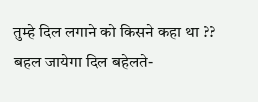तुम्हे दिल लगाने को किसने कहा था ??
बहल जायेगा दिल बहेलते-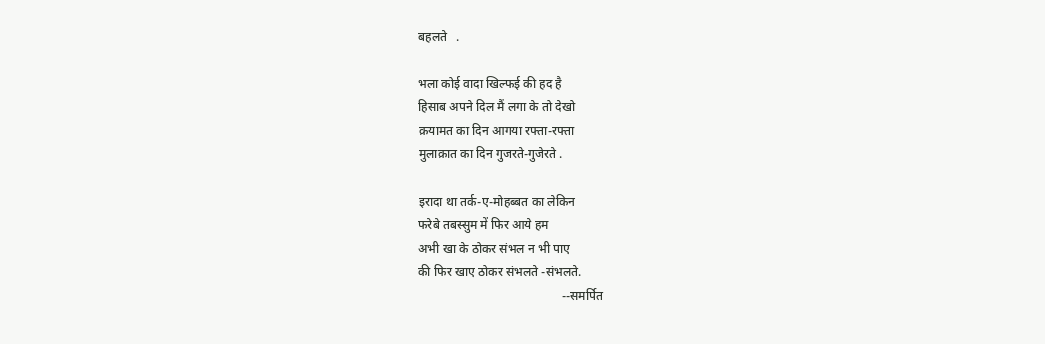बहलते   .

भला कोई वादा खिल्फई की हद है
हिसाब अपने दिल मैं लगा के तो देखो
क़यामत का दिन आगया रफ्ता-रफ्ता
मुलाक़ात का दिन गुजरते-गुजेरते .

इरादा था तर्क-ए-मोहब्बत का लेकिन
फरेबे तबस्सुम में फिर आये हम
अभी खा के ठोकर संभल न भी पाए
की फिर खाए ठोकर संभलते -संभलते.
                                              --समर्पित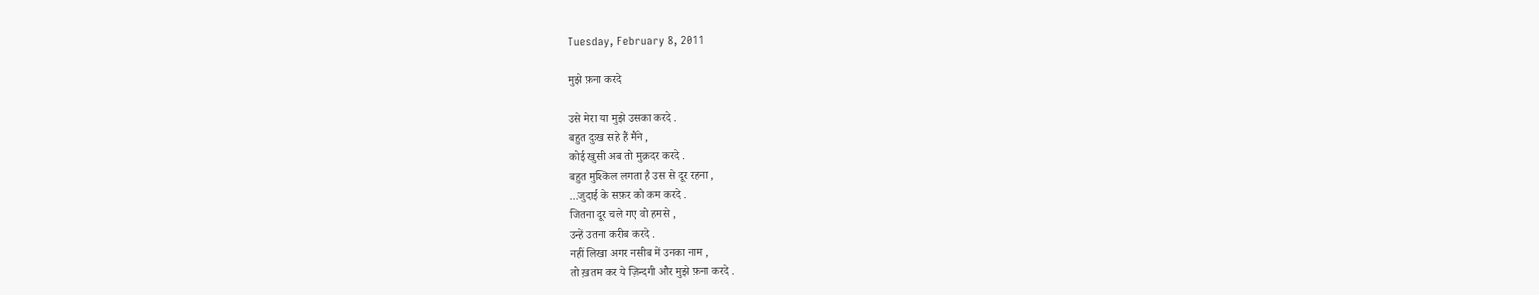Tuesday, February 8, 2011

मुझे फ़ना करदे

उसे मेरा या मुझे उसका करदे .
बहुत दुःख सहे हैं मैंने ,
कोई खुसी अब तो मुक़दर करदे .
बहुत मुश्किल लगता है उस से दूर रहना ,
...जुदाई के सफ़र को कम करदे .
जितना दूर चले गए वो हमसे ,
उन्हें उतना करीब करदे .
नहीं लिखा अगर नसीब में उनका नाम ,
तो ख़तम कर ये ज़िन्दगी और मुझे फ़ना करदे .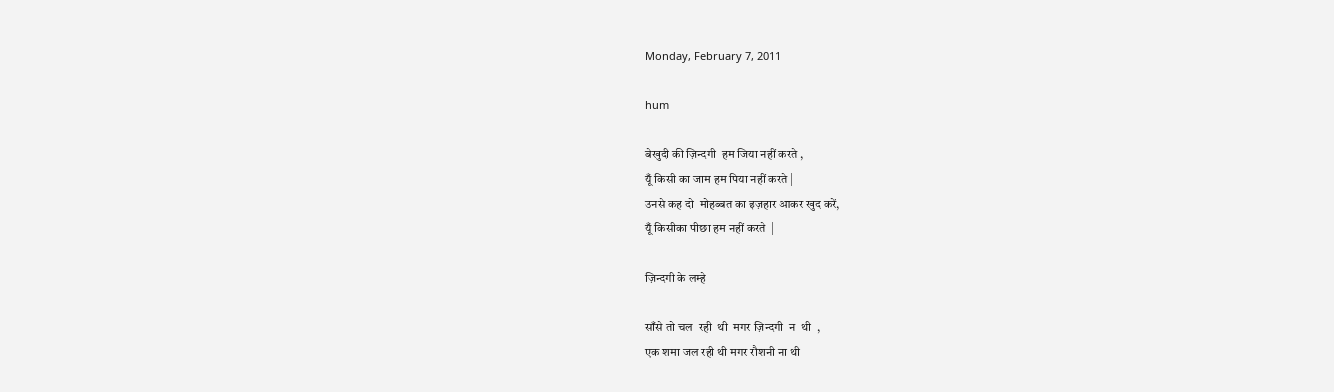Monday, February 7, 2011

hum

बेखुदी की ज़िन्दगी  हम जिया नहीं करते ,
यूँ किसी का जाम हम पिया नहीं करते |
उनसे कह दो  मोहब्बत का इज़हार आकर खुद करें,
यूँ किसीका पीछा हम नहीं करते  |

ज़िन्दगी के लम्हे

साँसे तो चल  रही  थी  मगर ज़िन्दगी  न  थी  ,
एक शमा जल रही थी मगर रौशनी ना थी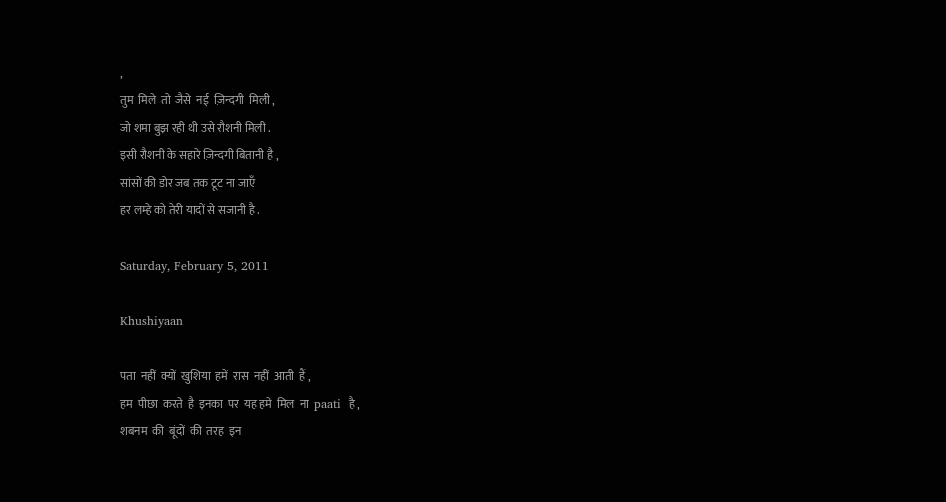,
तुम  मिले  तो  जैसे  नई  ज़िन्दगी  मिली ,
जो शमा बुझ रही थी उसे रौशनी मिली .
इसी रौशनी के सहारे ज़िन्दगी बितानी है ,
सांसों की डोर जब तक टूट ना जाएँ
हर लम्हे को तेरी यादों से सजानी है .

Saturday, February 5, 2011

Khushiyaan

पता  नहीं  क्यों  खुशिया  हमें  रास  नहीं  आती  हैं ,
हम  पीछा  करते  है  इनका  पर  यह हमे  मिल  ना  paati  है ,
शबनम  की  बूंदों  की  तरह  इन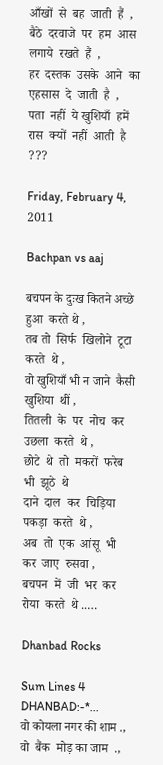आँखों  से  बह  जाती  हैं  ,
बैठे  दरवाजे  पर  हम  आस  लगाये  रखते  हैं  ,
हर  दस्तक  उसके  आने  का  एहसास  दे  जाती  है  ,
पता  नहीं  ये खुशियाँ  हमें  रास  क्यों  नहीं  आती  है ???

Friday, February 4, 2011

Bachpan vs aaj

बचपन के दुःख कितने अच्छे हुआ  करते थे ,
तब तो  सिर्फ  खिलोने  टूटा  करते  थे ,
वो खुशियाँ भी न जाने  कैसी  खुशिया  थीं ,
तितली  के  पर  नोच  कर  उछला  करते  थे ,
छोटे  थे  तो  मकरों  फरेब  भी  झूठे  थे
दाने  दाल  कर  चिड़िया  पकड़ा  करते  थे ,
अब  तो  एक  आंसू  भी  कर  जाए  रुसवा ,
बचपन  में  जी  भर  कर  रोया  करते  थे ..…

Dhanbad Rocks

Sum Lines 4 DHANBAD:-*...
वो कोयला नगर की शाम .,
वो  बैंक  मोड़ का जाम  .,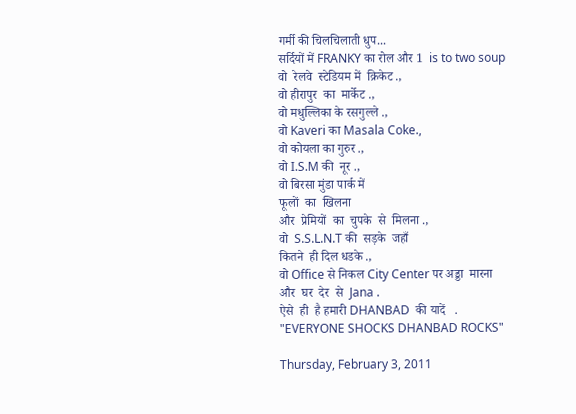गर्मी की चिलचिलाती धुप...
सर्दियों में FRANKY का रोल और 1  is to two soup
वो  रेलवे  स्टेडियम में  क्रिकेट .,
वो हीरापुर  का  मार्केट .,
वो मधुल्लिका के रसगुल्ले .,
वो Kaveri का Masala Coke.,
वो कोयला का गुरुर .,
वो I.S.M की  नूर .,
वो बिरसा मुंडा पार्क में
फूलों  का  खिलना
और  प्रेमियों  का  चुपके  से  मिलना .,
वो  S.S.L.N.T की  सड़के  जहाँ
कितने  ही दिल धडके .,
वो Office से निकल City Center पर अड्डा  मारना
और  घर  देर  से  Jana .
ऐसे  ही  है हमारी DHANBAD  की यादें   .
"EVERYONE SHOCKS DHANBAD ROCKS"

Thursday, February 3, 2011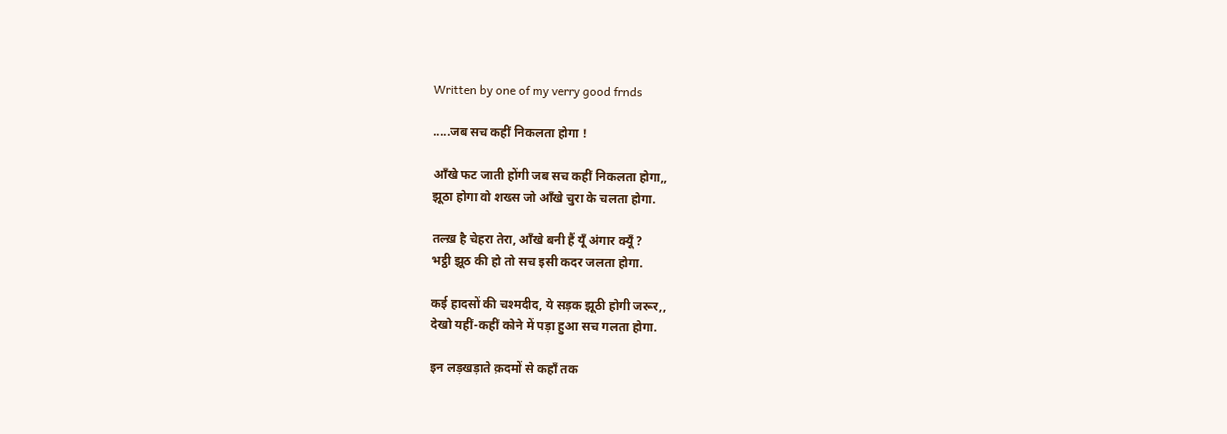Written by one of my verry good frnds

.....जब सच कहीं निकलता होगा !

आँखे फट जाती होंगी जब सच कहीं निकलता होगा,,
झूठा होगा वो शख्स जो आँखे चुरा के चलता होगा.

तल्ख़ है चेहरा तेरा, आँखे बनी हैं यूँ अंगार क्यूँ ?
भट्ठी झूठ की हो तो सच इसी कदर जलता होगा.

कई हादसों की चश्मदीद, ये सड़क झूठी होगी जरूर,,
देखो यहीं-कहीं कोने में पड़ा हुआ सच गलता होगा.

इन लड़खड़ाते क़दमों से कहाँ तक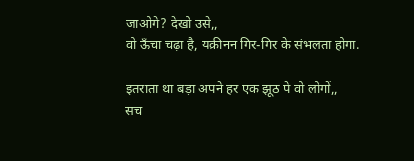जाओगे? देखो उसे,,
वो ऊँचा चढ़ा है, यक़ीनन गिर-गिर के संभलता होगा.

इतराता था बड़ा अपने हर एक झूठ पे वो लोगों,,
सच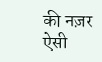की नज़र ऐसी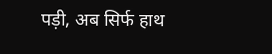पड़ी, अब सिर्फ हाथ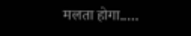मलता होगा.....